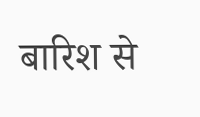बारिश से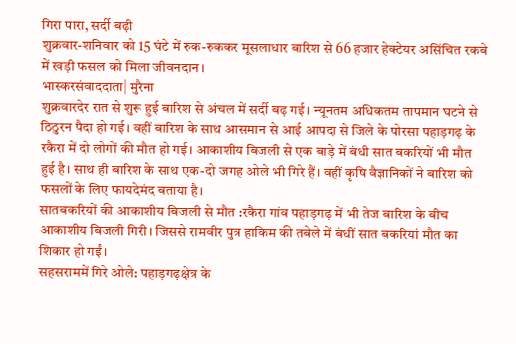गिरा पारा, सर्दी बढ़ी
शुक्रवार-शनिवार को 15 घंटे में रुक-रुककर मूसलाधार बारिश से 66 हजार हेक्टेयर असिंचित रकबे में खड़ी फसल को मिला जीवनदान।
भास्करसंवाददाता| मुरैना
शुक्रवारदेर रात से शुरू हुई बारिश से अंचल में सर्दी बढ़ गई। न्यूनतम अधिकतम तापमान घटने से ठिठुरन पैदा हो गई। वहीं बारिश के साथ आसमान से आई आपदा से जिले के पोरसा पहाड़गढ़ के रकैरा में दो लोगों की मौत हो गई। आकाशीय बिजली से एक बाड़े में बंधी सात बकरियों भी मौत हुई है। साथ ही बारिश के साथ एक-दो जगह ओले भी गिरे हैं। वहीं कृषि वैज्ञानिकों ने बारिश को फसलों के लिए फायदेमंद बताया है।
सातबकरियों की आकाशीय बिजली से मौत :रकैरा गांव पहाड़गढ़ में भी तेज बारिश के बीच आकाशीय बिजली गिरी। जिससे रामवीर पुत्र हाकिम की तबेले में बंधीं सात बकरियां मौत का शिकार हो गईं।
सहसराममें गिरे ओले: पहाड़गढ़क्षेत्र के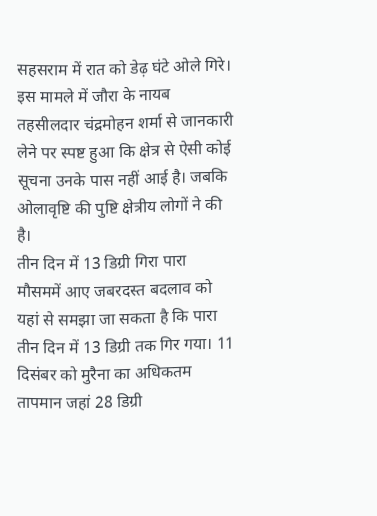सहसराम में रात को डेढ़ घंटे ओले गिरे। इस मामले में जौरा के नायब तहसीलदार चंद्रमोहन शर्मा से जानकारी लेने पर स्पष्ट हुआ कि क्षेत्र से ऐसी कोई सूचना उनके पास नहीं आई है। जबकि ओलावृष्टि की पुष्टि क्षेत्रीय लोगों ने की है।
तीन दिन में 13 डिग्री गिरा पारा
मौसममें आए जबरदस्त बदलाव को यहां से समझा जा सकता है कि पारा तीन दिन में 13 डिग्री तक गिर गया। 11 दिसंबर को मुरैना का अधिकतम तापमान जहां 28 डिग्री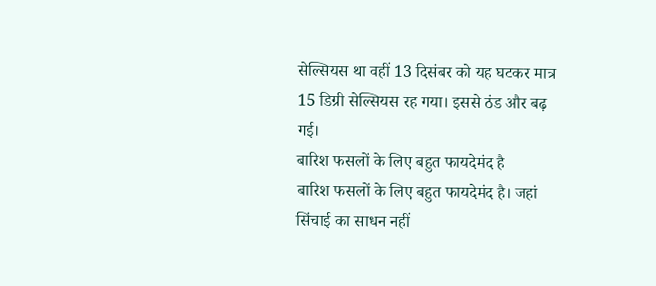सेल्सियस था वहीं 13 दिसंबर को यह घटकर मात्र 15 डिग्री सेल्सियस रह गया। इससे ठंड और बढ़ गई।
बारिश फसलों के लिए बहुत फायदेमंद है
बारिश फसलों के लिए बहुत फायदेमंद है। जहां सिंचाई का साधन नहीं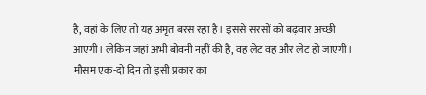है, वहां के लिए तो यह अमृत बरस रहा है। इससे सरसों को बढ़वार अच्छी आएगी। लेकिन जहां अभी बोवनी नहीं की है, वह लेट वह और लेट हो जाएगी। मौसम एक-दो दिन तो इसी प्रकार का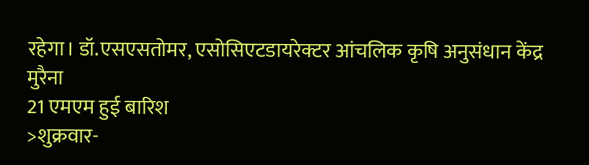रहेगा। डॉ.एसएसतोमर, एसोसिएटडायरेक्टर आंचलिक कृषि अनुसंधान केंद्र मुरैना
21 एमएम हुई बारिश
>शुक्रवार-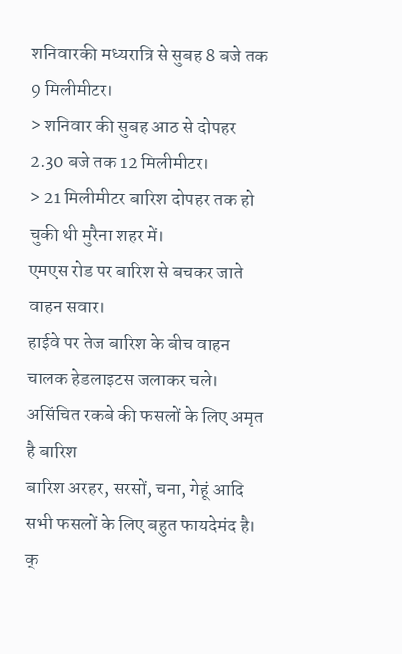शनिवारकी मध्यरात्रि से सुबह 8 बजे तक 9 मिलीमीटर।
> शनिवार की सुबह आठ से दोपहर 2.30 बजे तक 12 मिलीमीटर।
> 21 मिलीमीटर बारिश दोपहर तक हो चुकी थी मुरैना शहर में।
एमएस रोड पर बारिश से बचकर जाते वाहन सवार।
हाईवे पर तेज बारिश के बीच वाहन चालक हेडलाइटस जलाकर चले।
असिंचित रकबे की फसलों के लिए अमृत है बारिश
बारिश अरहर, सरसों, चना, गेहूं आदि सभी फसलों के लिए बहुत फायदेमंद है। क्